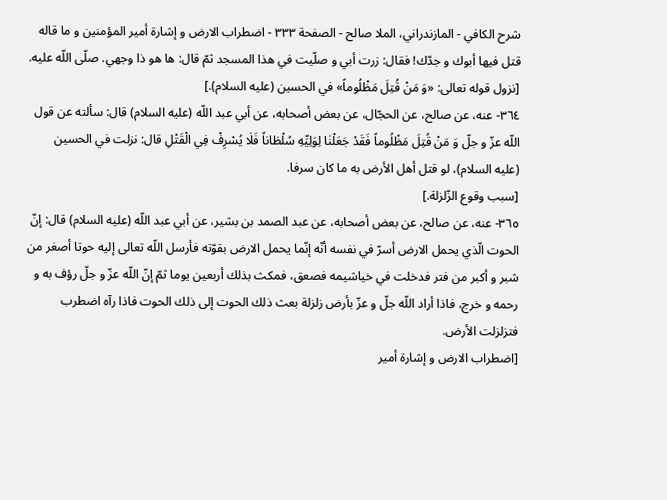شرح الكافي - المازندراني، الملا صالح - الصفحة ٣٣٣ - اضطراب الارض و إشارة أمير المؤمنين و ما قاله
قتل فيها أبوك و جدّك! فقال: زرت أبي و صلّيت في هذا المسجد ثمّ قال: ها هو ذا وجهي. صلّى اللّه عليه.
[نزول قوله تعالى: «وَ مَنْ قُتِلَ مَظْلُوماً» في الحسين (عليه السلام).]
٣٦٤- عنه، عن صالح، عن الحجّال، عن بعض أصحابه، عن أبي عبد اللّه (عليه السلام) قال: سألته عن قول اللّه عزّ و جلّ وَ مَنْ قُتِلَ مَظْلُوماً فَقَدْ جَعَلْنٰا لِوَلِيِّهِ سُلْطٰاناً فَلٰا يُسْرِفْ فِي الْقَتْلِ قال: نزلت في الحسين (عليه السلام)، لو قتل أهل الأرض به ما كان سرفا.
[سبب وقوع الزّلزلة.]
٣٦٥- عنه، عن صالح، عن بعض أصحابه، عن عبد الصمد بن بشير، عن أبي عبد اللّه (عليه السلام) قال: إنّ الحوت الّذي يحمل الارض أسرّ في نفسه أنّه إنّما يحمل الارض بقوّته فأرسل اللّه تعالى إليه حوتا أصغر من شبر و أكبر من فتر فدخلت في خياشيمه فصعق، فمكث بذلك أربعين يوما ثمّ إنّ اللّه عزّ و جلّ رؤف به و رحمه و خرج، فاذا أراد اللّه جلّ و عزّ بأرض زلزلة بعث ذلك الحوت إلى ذلك الحوت فاذا رآه اضطرب فتزلزلت الأرض.
[اضطراب الارض و إشارة أمير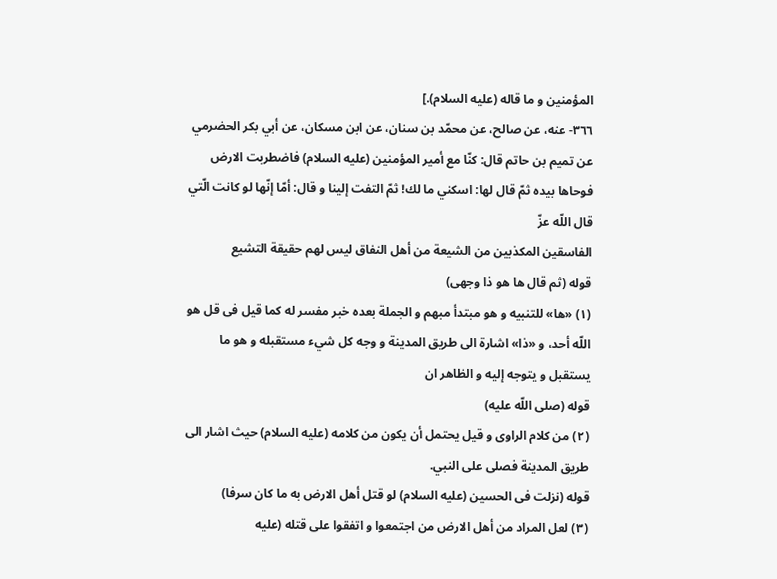المؤمنين و ما قاله (عليه السلام).]
٣٦٦- عنه، عن صالح، عن محمّد بن سنان، عن ابن مسكان، عن أبي بكر الحضرمي عن تميم بن حاتم قال: كنّا مع أمير المؤمنين (عليه السلام) فاضطربت الارض فوحاها بيده ثمّ قال لها: اسكني ما لك! ثمّ التفت إلينا و قال: أمّا إنّها لو كانت الّتي قال اللّه عزّ
الفاسقين المكذبين من الشيعة من أهل النفاق ليس لهم حقيقة التشيع
قوله (ثم قال ها هو ذا وجهى)
(١) «ها» للتنبيه و هو مبتدأ مبهم و الجملة بعده خبر مفسر له كما قيل فى قل هو اللّه أحد، و «ذا» اشارة الى طريق المدينة و وجه كل شيء مستقبله و هو ما يستقبل و يتوجه إليه و الظاهر ان
قوله (صلى اللّه عليه)
(٢) من كلام الراوى و قيل يحتمل أن يكون من كلامه (عليه السلام) حيث اشار الى طريق المدينة فصلى على النبي.
قوله (نزلت فى الحسين (عليه السلام) لو قتل أهل الارض به ما كان سرفا)
(٣) لعل المراد من أهل الارض من اجتمعوا و اتفقوا على قتله (عليه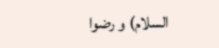السلام) و رضوا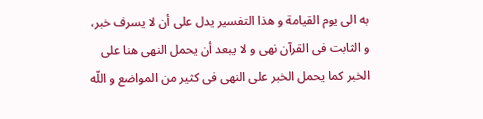به الى يوم القيامة و هذا التفسير يدل على أن لا يسرف خبر، و الثابت فى القرآن نهى و لا يبعد أن يحمل النهى هنا على الخبر كما يحمل الخبر على النهى فى كثير من المواضع و اللّه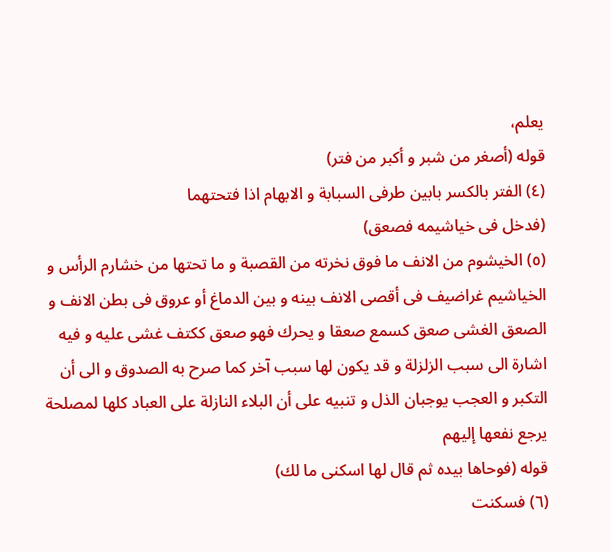يعلم،
قوله (أصغر من شبر و أكبر من فتر)
(٤) الفتر بالكسر بابين طرفى السبابة و الابهام اذا فتحتهما
(فدخل فى خياشيمه فصعق)
(٥) الخيشوم من الانف ما فوق نخرته من القصبة و ما تحتها من خشارم الرأس و الخياشيم غراضيف فى أقصى الانف بينه و بين الدماغ أو عروق فى بطن الانف و الصعق الغشى صعق كسمع صعقا و يحرك فهو صعق ككتف غشى عليه و فيه اشارة الى سبب الزلزلة و قد يكون لها سبب آخر كما صرح به الصدوق و الى أن التكبر و العجب يوجبان الذل و تنبيه على أن البلاء النازلة على العباد كلها لمصلحة يرجع نفعها إليهم
قوله (فوحاها بيده ثم قال لها اسكنى ما لك)
(٦) فسكنت